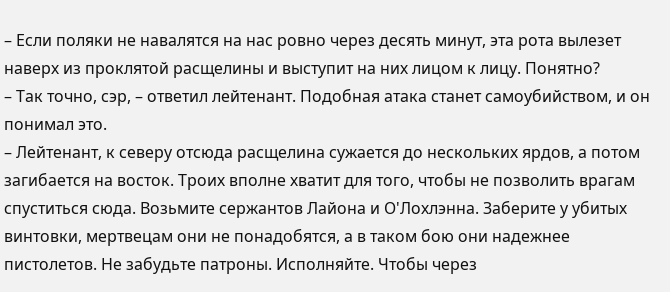– Если поляки не навалятся на нас ровно через десять минут, эта рота вылезет наверх из проклятой расщелины и выступит на них лицом к лицу. Понятно?
– Так точно, сэр, – ответил лейтенант. Подобная атака станет самоубийством, и он понимал это.
– Лейтенант, к северу отсюда расщелина сужается до нескольких ярдов, а потом загибается на восток. Троих вполне хватит для того, чтобы не позволить врагам спуститься сюда. Возьмите сержантов Лайона и О'Лохлэнна. Заберите у убитых винтовки, мертвецам они не понадобятся, а в таком бою они надежнее пистолетов. Не забудьте патроны. Исполняйте. Чтобы через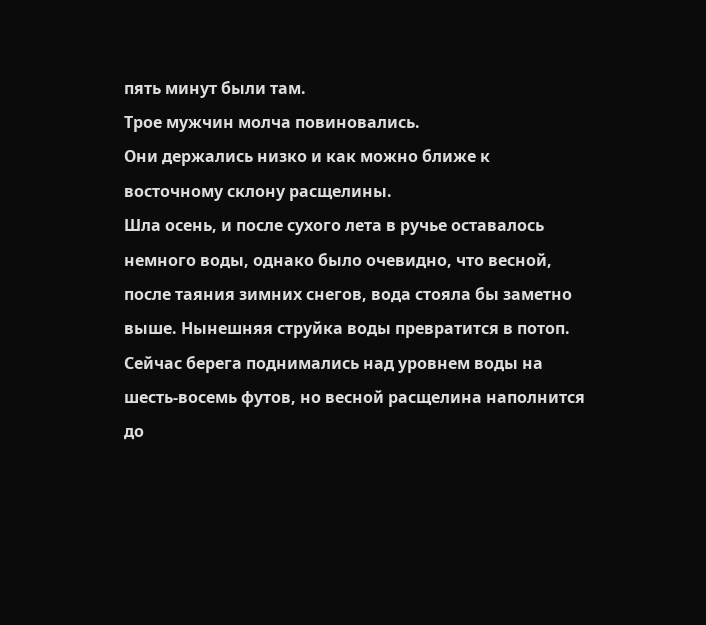пять минут были там.
Трое мужчин молча повиновались.
Они держались низко и как можно ближе к восточному склону расщелины.
Шла осень, и после сухого лета в ручье оставалось немного воды, однако было очевидно, что весной, после таяния зимних снегов, вода стояла бы заметно выше. Нынешняя струйка воды превратится в потоп. Сейчас берега поднимались над уровнем воды на шесть-восемь футов, но весной расщелина наполнится до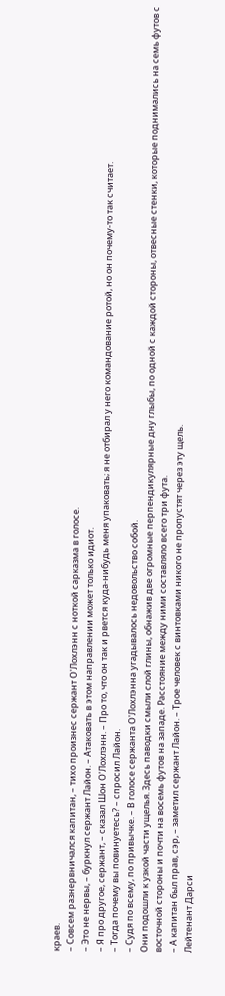краев.
– Совсем разнервничался капитан, – тихо произнес сержант О'Лохлэнн с ноткой сарказма в голосе.
– Это не нервы, – буркнул сержант Лайон. – Атаковать в этом направлении может только идиот.
– Я про другое, сержант, – сказал Шон О'Лохлэнн. – Про то, что он так и рвется куда-нибудь меня упаковать; я не отбирал у него командование ротой, но он почему-то так считает.
– Тогда почему вы повинуетесь? – спросил Лайон.
– Судя по всему, по привычке. – В голосе сержанта О'Лохлэнна угадывалось недовольство собой.
Они подошли к узкой части ущелья. Здесь паводки смыли слой глины, обнажив две огромные перпендикулярные дну глыбы, по одной с каждой стороны, отвесные стенки, которые поднимались на семь футов с восточной стороны и почти на восемь футов на западе. Расстояние между ними составляло всего три фута.
– А капитан был прав, сэр, – заметил сержант Лайон. – Трое человек с винтовками никого не пропустят через эту щель.
Лейтенант Дарси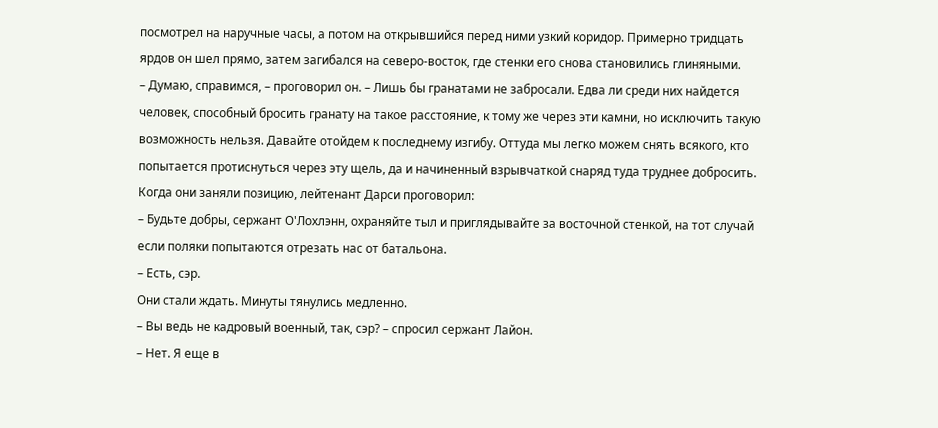посмотрел на наручные часы, а потом на открывшийся перед ними узкий коридор. Примерно тридцать ярдов он шел прямо, затем загибался на северо-восток, где стенки его снова становились глиняными.
– Думаю, справимся, – проговорил он. – Лишь бы гранатами не забросали. Едва ли среди них найдется человек, способный бросить гранату на такое расстояние, к тому же через эти камни, но исключить такую возможность нельзя. Давайте отойдем к последнему изгибу. Оттуда мы легко можем снять всякого, кто попытается протиснуться через эту щель, да и начиненный взрывчаткой снаряд туда труднее добросить.
Когда они заняли позицию, лейтенант Дарси проговорил:
– Будьте добры, сержант О'Лохлэнн, охраняйте тыл и приглядывайте за восточной стенкой, на тот случай если поляки попытаются отрезать нас от батальона.
– Есть, сэр.
Они стали ждать. Минуты тянулись медленно.
– Вы ведь не кадровый военный, так, сэр? – спросил сержант Лайон.
– Нет. Я еще в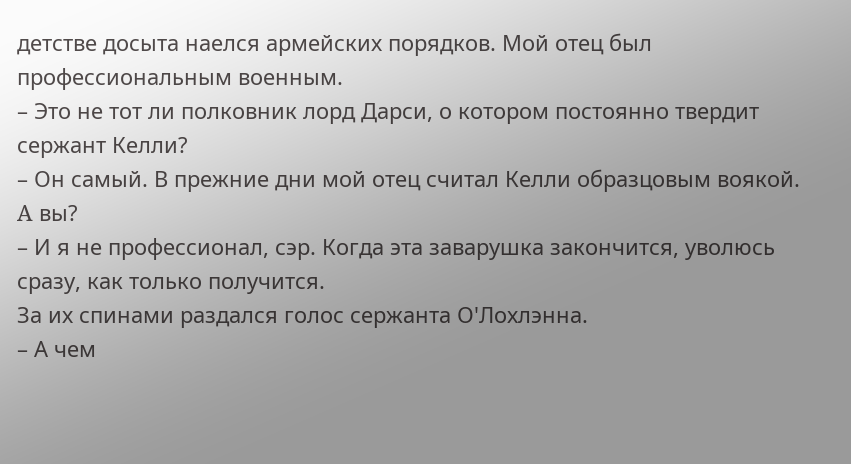детстве досыта наелся армейских порядков. Мой отец был профессиональным военным.
– Это не тот ли полковник лорд Дарси, о котором постоянно твердит сержант Келли?
– Он самый. В прежние дни мой отец считал Келли образцовым воякой. A вы?
– И я не профессионал, сэр. Когда эта заварушка закончится, уволюсь сразу, как только получится.
За их спинами раздался голос сержанта О'Лохлэнна.
– А чем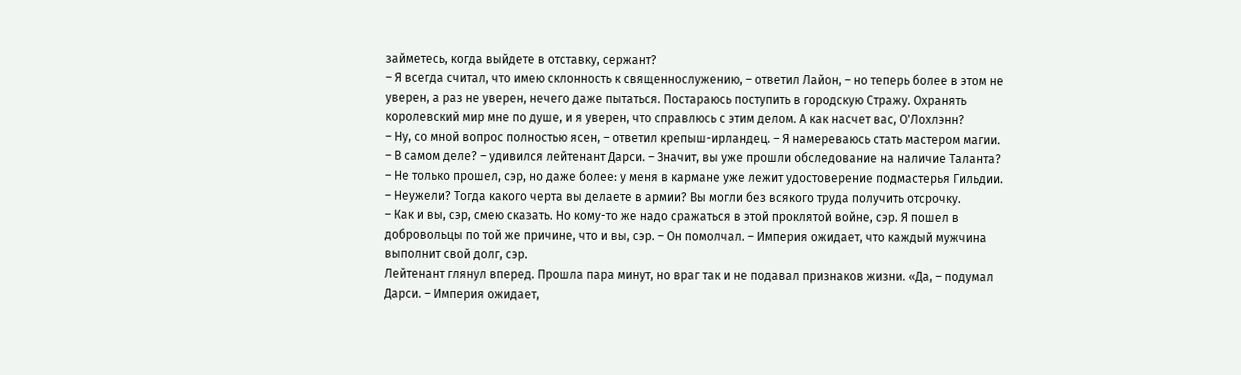займетесь, когда выйдете в отставку, сержант?
– Я всегда считал, что имею склонность к священнослужению, – ответил Лайон, – но теперь более в этом не уверен, а раз не уверен, нечего даже пытаться. Постараюсь поступить в городскую Стражу. Охранять королевский мир мне по душе, и я уверен, что справлюсь с этим делом. А как насчет вас, О'Лохлэнн?
– Ну, со мной вопрос полностью ясен, – ответил крепыш-ирландец. – Я намереваюсь стать мастером магии.
– В самом деле? – удивился лейтенант Дарси. – Значит, вы уже прошли обследование на наличие Таланта?
– Не только прошел, сэр, но даже более: у меня в кармане уже лежит удостоверение подмастерья Гильдии.
– Неужели? Тогда какого черта вы делаете в армии? Вы могли без всякого труда получить отсрочку.
– Как и вы, сэр, смею сказать. Но кому-то же надо сражаться в этой проклятой войне, сэр. Я пошел в добровольцы по той же причине, что и вы, сэр. – Он помолчал. – Империя ожидает, что каждый мужчина выполнит свой долг, сэр.
Лейтенант глянул вперед. Прошла пара минут, но враг так и не подавал признаков жизни. «Да, – подумал Дарси. – Империя ожидает,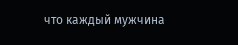что каждый мужчина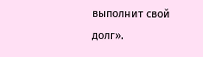выполнит свой долг».